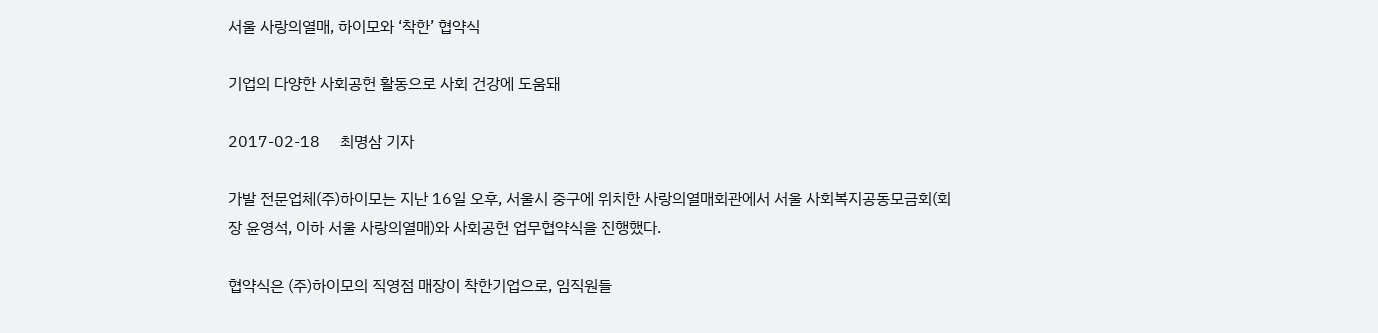서울 사랑의열매, 하이모와 ‘착한’ 협약식

기업의 다양한 사회공헌 활동으로 사회 건강에 도움돼

2017-02-18     최명삼 기자

가발 전문업체(주)하이모는 지난 16일 오후, 서울시 중구에 위치한 사랑의열매회관에서 서울 사회복지공동모금회(회장 윤영석, 이하 서울 사랑의열매)와 사회공헌 업무협약식을 진행했다.

협약식은 (주)하이모의 직영점 매장이 착한기업으로, 임직원들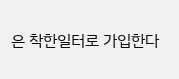은 착한일터로 가입한다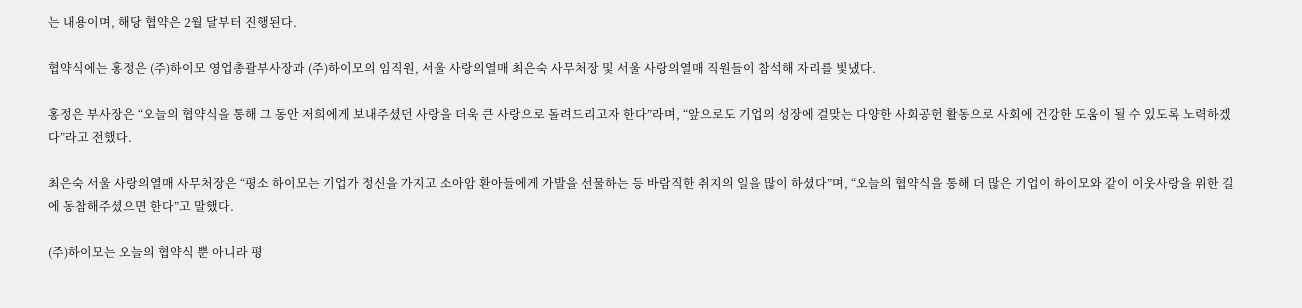는 내용이며, 해당 협약은 2월 달부터 진행된다.

협약식에는 홍정은 (주)하이모 영업총괄부사장과 (주)하이모의 임직원, 서울 사랑의열매 최은숙 사무처장 및 서울 사랑의열매 직원들이 참석해 자리를 빛냈다.

홍정은 부사장은 “오늘의 협약식을 통해 그 동안 저희에게 보내주셨던 사랑을 더욱 큰 사랑으로 돌려드리고자 한다”라며, “앞으로도 기업의 성장에 걸맞는 다양한 사회공헌 활동으로 사회에 건강한 도움이 될 수 있도록 노력하겠다”라고 전했다.

최은숙 서울 사랑의열매 사무처장은 “평소 하이모는 기업가 정신을 가지고 소아암 환아들에게 가발을 선물하는 등 바람직한 취지의 일을 많이 하셨다”며, “오늘의 협약식을 통해 더 많은 기업이 하이모와 같이 이웃사랑을 위한 길에 동참해주셨으면 한다”고 말했다.

(주)하이모는 오늘의 협약식 뿐 아니라 평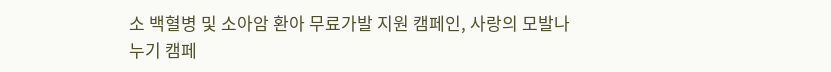소 백혈병 및 소아암 환아 무료가발 지원 캠페인, 사랑의 모발나누기 캠페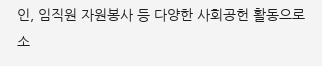인, 임직원 자원봉사 등 다양한 사회공헌 활동으로 소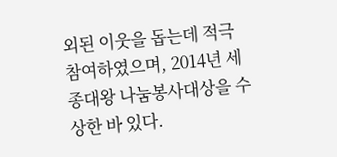외된 이웃을 돕는데 적극 참여하였으며, 2014년 세종대왕 나눔봉사대상을 수상한 바 있다.